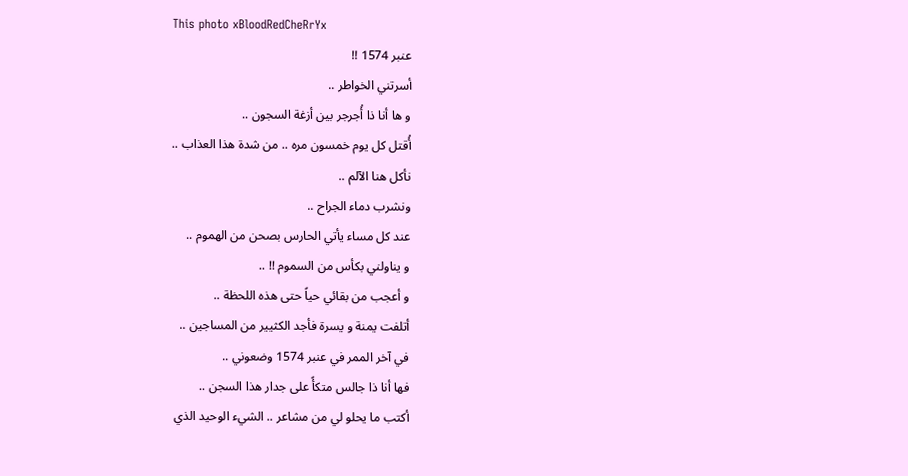This photo xBloodRedCheRrYx
عنبر 1574 !!
أسرتني الخواطر ..
و ها أنا ذا أُجرجر بين أزغة السجون ..
أُقتل كل يوم خمسون مره .. من شدة هذا العذاب ..
نأكل هنا الآلم ..
ونشرب دماء الجراح ..
عند كل مساء يأتي الحارس بصحن من الهموم ..
و يناولني بكأس من السموم !! ..
و أعجب من بقائي حياً حتى هذه اللحظة ..
أتلفت يمنة و يسرة فأجد الكثيير من المساجين ..
في آخر الممر في عنبر 1574 وضعوني ..
فها أنا ذا جالس متكأً على جدار هذا السجن ..
أكتب ما يحلو لي من مشاعر .. الشيء الوحيد الذي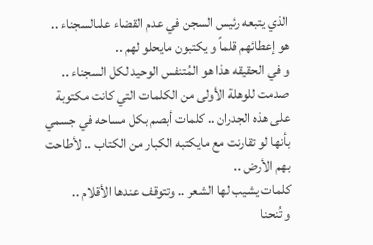الذي يتبعه رئيس السجن في عدم القضاء علىالسجناء ..
هو إعطائهم قلماً و يكتبون مايحلو لهم ..
و في الحقيقه هذا هو المُتنفس الوحيد لكل السجناء ..
صدمت للوهلة الأولى من الكلمات التي كانت مكتوبة
على هذه الجدران .. كلمات أبصم بكل مساحه في جسمي
بأنها لو تقارنت مع مايكتبه الكبار من الكتاب .. لأطاحت
بهم الأرض ..
كلمات يشيب لها الشعر .. وتتوقف عندها الأقلام ..
و تُنحنا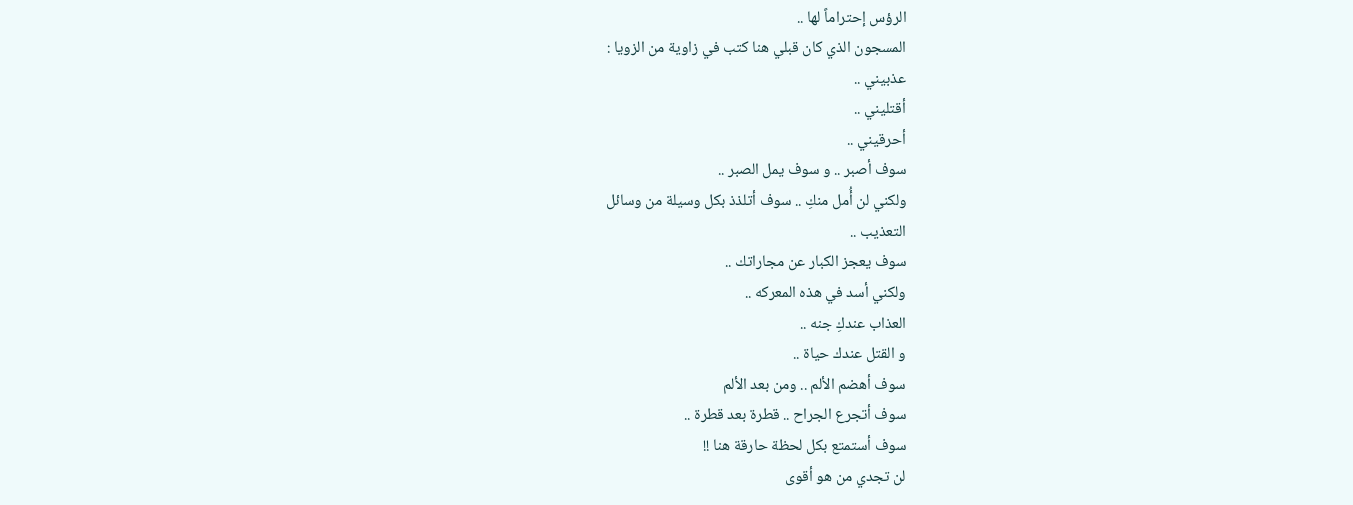الرؤس إحتراماً لها ..
المسجون الذي كان قبلي هنا كتب في زاوية من الزويا :
عذبيني ..
أقتليني ..
أحرقيني ..
سوف أصبر .. و سوف يمل الصبر ..
ولكني لن أُمل منكِ .. سوف أتلذذ بكل وسيلة من وسائل
التعذيب ..
سوف يعجز الكبار عن مجاراتك ..
ولكني أسد في هذه المعركه ..
العذاب عندكِ جنه ..
و القتل عندك حياة ..
سوف أهضم الألم .. ومن بعد الألم
سوف أتجرع الجراح .. قطرة بعد قطرة ..
سوف أستمتع بكل لحظة حارقة هنا !!
لن تجدي من هو أقوى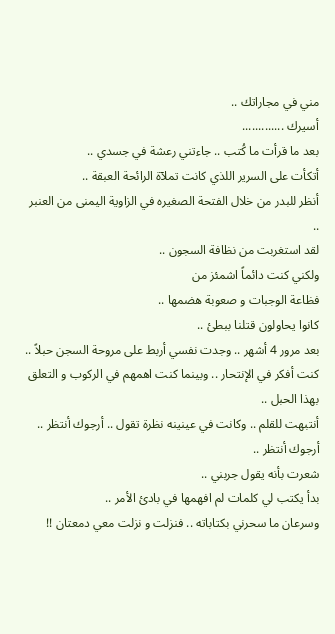مني في مجاراتك ..
أسيرك .............
بعد ما قرأت ما كُتب .. جاءتني رعشة في جسدي ..
أتكأت على السرير اللذي كانت تملآة الرائحة العبقة ..
أنظر للبدر من خلال الفتحة الصغيره في الزاوية اليمنى من العنبر ..
لقد استغربت من نظافة السجون ..
ولكني كنت دائماً اشمئز من
فظاعة الوجبات و صعوبة هضمها ..
كانوا يحاولون قتلنا ببطئ ..
بعد مرور 4 أشهر .. وجدت نفسي أربط على مروحة السجن حبلاً ..
كنت أفكر في الإنتحار .. وبينما كنت اهمهم في الركوب و التعلق بهذا الحبل ..
أنتبهت للقلم .. وكانت في عينينه نظرة تقول .. أرجوك أنتظر ..
أرجوك أنتظر ..
شعرت بأنه يقول جربني ..
بدأ يكتب لي كلمات لم افهمها في بادئ الأمر ..
وسرعان ما سحرني بكتاباته .. فنزلت و نزلت معي دمعتان !!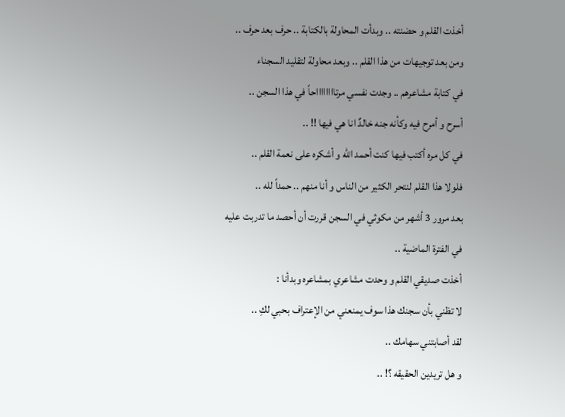أخذت القلم و حضنته .. وبدأت المحاولة بالكتابة .. حرف بعد حرف ..
ومن بعد توجيهات من هذا القلم .. وبعد محاولة لتقليد السجناء
في كتابة مشاعرهم .. وجدت نفسي مرتااااااااحاً في هذا السجن ..
أسرح و أمرح فيه وكأنه جنه خالدٌ انا هي فيها !! ..
في كل مره أكتب فيها كنت أحمد الله و أشكره على نعمة القلم ..
فلولا هذا القلم لنتحر الكثير من الناس و أنا منهم .. حمداً لله ..
بعد مرور 3 أشهر من مكوثي في السجن قررت أن أحصد ما تدربت عليه
في الفترة الماضية ..
أخذت صديقي القلم و وحدت مشاعري بمشاعره وبدأنا :
لا تظني بأن سجنك هذا سوف يمنعني من الإعتراف بحبي لكِ ..
لقد أصابتني سهامك ..
و هل تريدين الحقيقه ؟! ..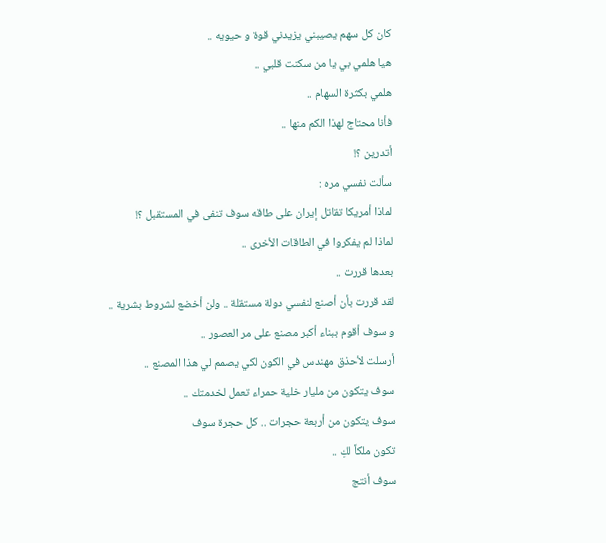كان كل سهم يصيبني يزيدني قوة و حيويه ..
هيا هلمي بي يا من سكنت قلبي ..
هلمي بكثرة السهام ..
فأنا محتاج لهذا الكم منها ..
أتدرين ؟!
سألت نفسي مره :
لماذا أمريكا تقاتل إيران على طاقه سوف تنفى في المستقبل ؟!
لماذا لم يفكروا في الطاقات الأخرى ..
بعدها قررت ..
لقد قررت بأن أصنع لنفسي دولة مستقلة .. ولن أخضع لشروط بشرية ..
و سوف أقوم ببناء أكبر مصنع على مر العصور ..
أرسلت لأحذق مهندس في الكون لكي يصمم لي هذا المصنع ..
سوف يتكون من مليار خلية حمراء تعمل لخدمتك ..
سوف يتكون من أربعة حجرات .. كل حجرة سوف
تكون ملكاً لكِ ..
سوف أنتج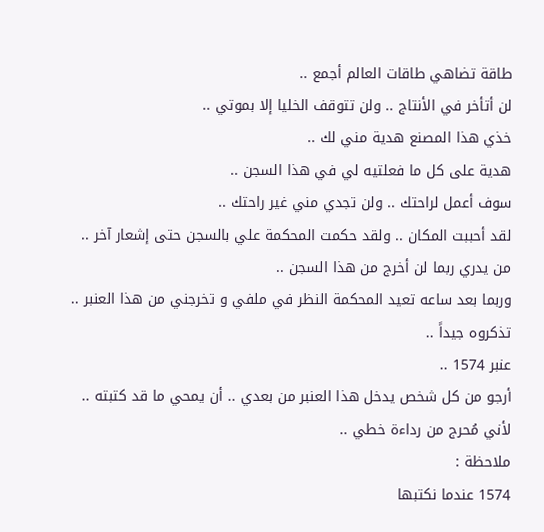طاقة تضاهي طاقات العالم أجمع ..
لن أتأخر في الأنتاج .. ولن تتوقف الخليا إلا بموتي ..
خذي هذا المصنع هدية مني لك ..
هدية على كل ما فعلتيه لي في هذا السجن ..
سوف أعمل لراحتك .. ولن تجدي مني غير راحتك ..
لقد أحببت المكان .. ولقد حكمت المحكمة علي بالسجن حتى إشعار آخر ..
من يدري ربما لن أخرج من هذا السجن ..
وربما بعد ساعه تعيد المحكمة النظر في ملفي و تخرجني من هذا العنبر ..
تذكروه جيداً ..
عنبر 1574 ..
أرجو من كل شخص يدخل هذا العنبر من بعدي .. أن يمحي ما قد كتبته ..
لأني مُحرج من رداءة خطي ..
ملاحظة :
1574 عندما نكتبها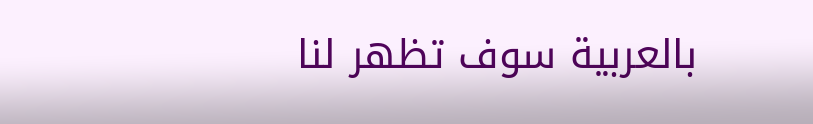بالعربية سوف تظهر لنا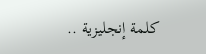كلمة إنجليزية ..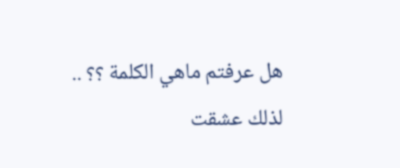هل عرفتم ماهي الكلمة ؟؟ ..
لذلك عشقت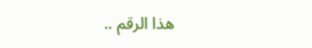هذا الرقم ..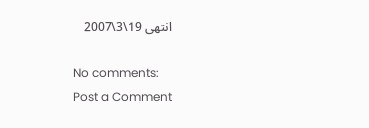انتهى 19\3\2007

No comments:
Post a Comment